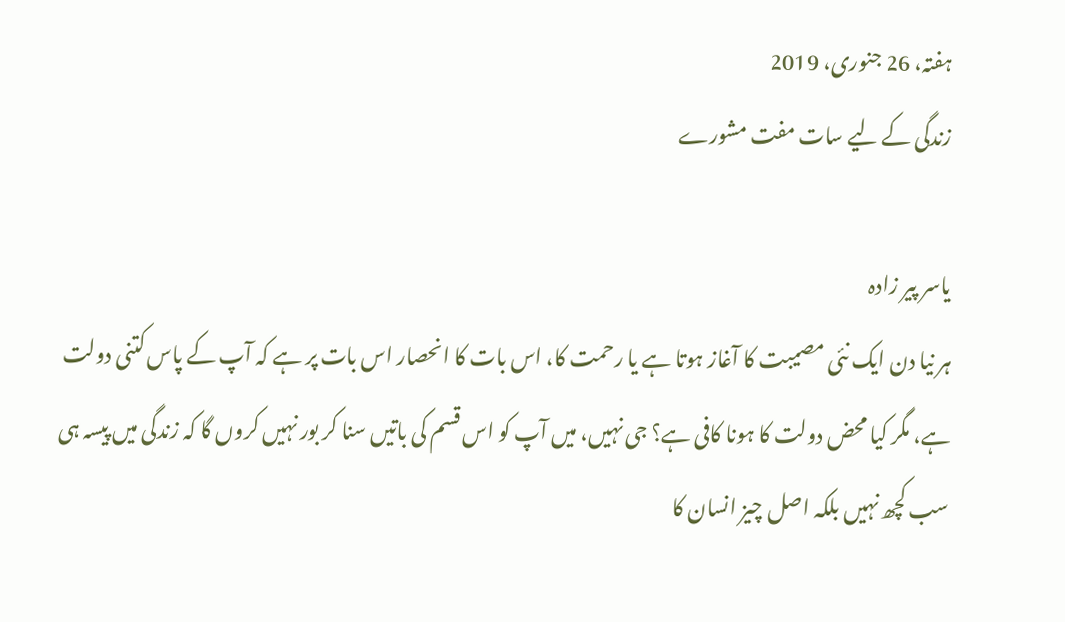ہفتہ، 26 جنوری، 2019
زندگی کے لیے سات مفت مشورے

یاسر پیر زادہ
ہر نیا دن ایک نئی مصیبت کا آغاز ہوتا ہے یا رحمت کا، اس بات کا انحصار اس بات پر ہے کہ آپ کے پاس کتنی دولت ہے، مگر کیا محض دولت کا ہونا کافی ہے؟ جی نہیں، میں آپ کو اس قسم کی باتیں سنا کر بور نہیں کروں گا کہ زندگی میں پیسہ ہی سب کچھ نہیں بلکہ اصل چیز انسان کا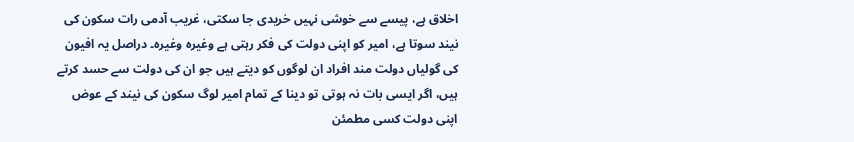اخلاق ہے، پیسے سے خوشی نہیں خریدی جا سکتی، غریب آدمی رات سکون کی نیند سوتا ہے، امیر کو اپنی دولت کی فکر رہتی ہے وغیرہ وغیرہ۔ دراصل یہ افیون کی گولیاں دولت مند افراد ان لوگوں کو دیتے ہیں جو ان کی دولت سے حسد کرتے ہیں، اگر ایسی بات نہ ہوتی تو دینا کے تمام امیر لوگ سکون کی نیند کے عوض اپنی دولت کسی مطمئن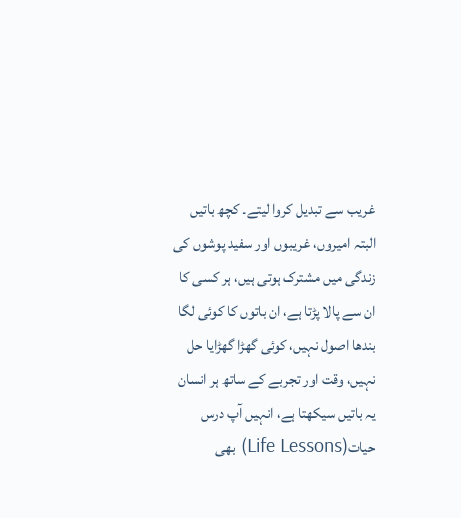غریب سے تبدیل کروا لیتے۔ کچھ باتیں البتہ امیروں، غریبوں اور سفید پوشوں کی زندگی میں مشترک ہوتی ہیں، ہر کسی کا ان سے پالا پڑتا ہے، ان باتوں کا کوئی لگا بندھا اصول نہیں، کوئی گھڑا گھڑایا حل نہیں، وقت اور تجربے کے ساتھ ہر انسان یہ باتیں سیکھتا ہے، انہیں آپ درس حیات(Life Lessons) بھی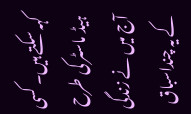کہہ سکتے ہیں۔ کسی ہیڈ ماسٹر کی طرح آج میں نے زندگی کے یہ چنداسباق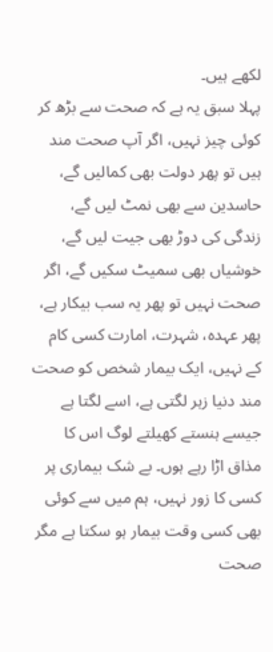لکھے ہیں۔
پہلا سبق یہ ہے کہ صحت سے بڑھ کر کوئی چیز نہیں، اگر آپ صحت مند ہیں تو پھر دولت بھی کمالیں گے، حاسدین سے بھی نمٹ لیں گے، زندگی کی دوڑ بھی جیت لیں گے، خوشیاں بھی سمیٹ سکیں گے، اگر صحت نہیں تو پھر یہ سب بیکار ہے، پھر عہدہ، شہرت، امارت کسی کام کے نہیں، ایک بیمار شخص کو صحت مند دنیا زہر لگتی ہے، اسے لگتا ہے جیسے ہنستے کھیلتے لوگ اس کا مذاق اڑا رہے ہوں۔ بے شک بیماری پر کسی کا زور نہیں، ہم میں سے کوئی بھی کسی وقت بیمار ہو سکتا ہے مگر صحت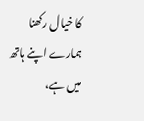کا خیال رکھنا ہمارے اپنے ہاتھ میں ہے،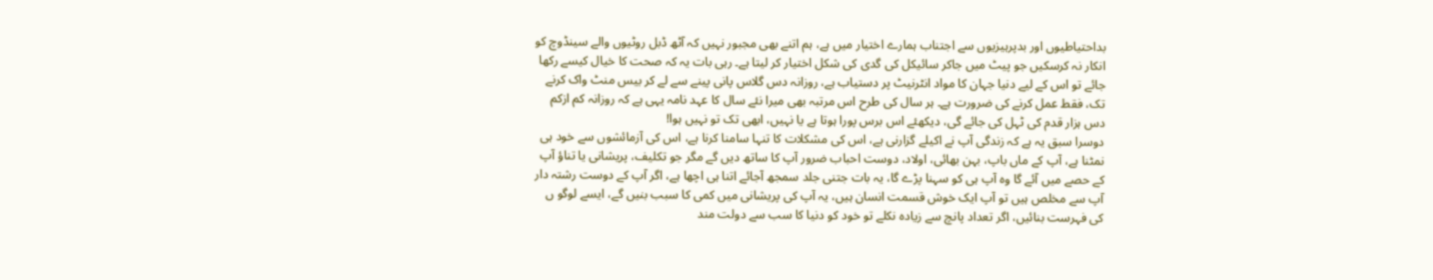بداحتیاطیوں اور بدپرہیزیوں سے اجتناب ہمارے اختیار میں ہے، ہم اتنے بھی مجبور نہیں کہ آٹھ ڈبل روٹیوں والے سینڈوچ کو انکار نہ کرسکیں جو پیٹ میں جاکر سائیکل کی گدی کی شکل اختیار کر لیتا ہے۔ رہی بات یہ کہ صحت کا خیال کیسے رکھا جائے تو اس کے لیے دنیا جہان کا مواد انٹرنیٹ پر دستیاب ہے، روزانہ دس گلاس پانی پینے سے لے کر بیس منٹ واک کرنے تک، فقط عمل کرنے کی ضرورت ہے۔ ہر سال کی طرح اس مرتبہ بھی میرا نئے سال کا عہد نامہ یہی ہے کہ روزانہ کم ازکم دس ہزار قدم کی ٹہل کی جائے گی، دیکھئے اس برس پورا ہوتا ہے یا نہیں، ابھی تک تو نہیں ہوا!
دوسرا سبق یہ ہے کہ زندگی آپ نے اکیلے گزارنی ہے، اس کی مشکلات کا تنہا سامنا کرنا ہے، اس کی آزمائشوں سے خود ہی نمٹنا ہے، آپ کے ماں باپ، بہن بھائی، اولاد، دوست احباب ضرور آپ کا ساتھ دیں گے مگر جو تکلیف، پریشانی یا تناؤ آپ کے حصے میں آئے گا وہ آپ ہی کو سہنا پڑے گا، یہ بات جتنی جلد سمجھ آجائے اتنا ہی اچھا ہے، اگر آپ کے دوست رشتہ دار آپ سے مخلص ہیں تو آپ ایک خوش قسمت انسان ہیں، یہ آپ کی پریشانی میں کمی کا سبب بنیں گے، ایسے لوگو ں کی فہرست بنائیں، اگر تعداد پانچ سے زیادہ نکلے تو خود کو دنیا کا سب سے دولت مند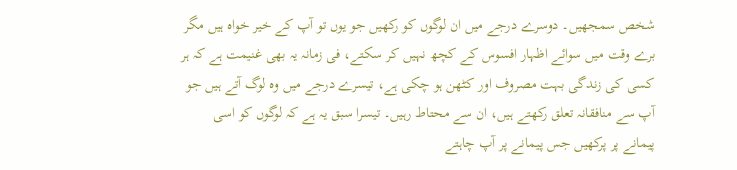شخص سمجھیں۔ دوسرے درجے میں ان لوگوں کو رکھیں جو یوں تو آپ کے خیر خواہ ہیں مگر برے وقت میں سوائے اظہار افسوس کے کچھ نہیں کر سکتے، فی زمانہ یہ بھی غنیمت ہے کہ ہر کسی کی زندگی بہت مصروف اور کٹھن ہو چکی ہے، تیسرے درجے میں وہ لوگ آتے ہیں جو آپ سے منافقانہ تعلق رکھتے ہیں، ان سے محتاط رہیں۔ تیسرا سبق یہ ہے کہ لوگوں کو اسی پیمانے پر پرکھیں جس پیمانے پر آپ چاہتے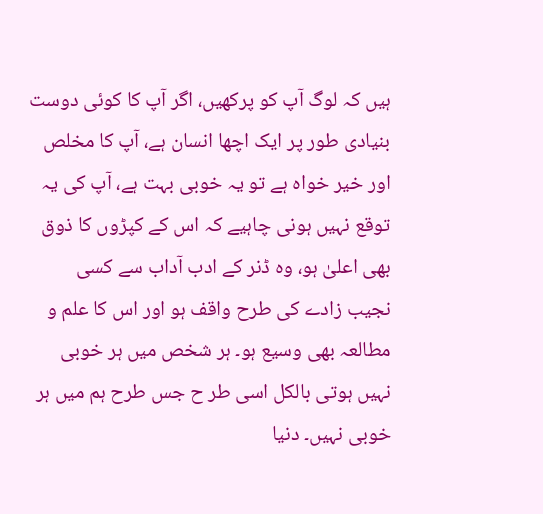ہیں کہ لوگ آپ کو پرکھیں، اگر آپ کا کوئی دوست بنیادی طور پر ایک اچھا انسان ہے، آپ کا مخلص اور خیر خواہ ہے تو یہ خوبی بہت ہے، آپ کی یہ توقع نہیں ہونی چاہیے کہ اس کے کپڑوں کا ذوق بھی اعلیٰ ہو، وہ ڈنر کے ادب آداب سے کسی نجیب زادے کی طرح واقف ہو اور اس کا علم و مطالعہ بھی وسیع ہو۔ ہر شخص میں ہر خوبی نہیں ہوتی بالکل اسی طر ح جس طرح ہم میں ہر خوبی نہیں۔ دنیا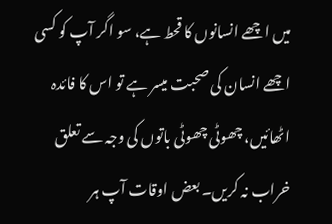میں اچھے انسانوں کا قحط ہے، سو اگر آپ کو کسی اچھے انسان کی صحبت میسر ہے تو اس کا فائدہ اٹھائیں، چھوٹی چھوٹی باتوں کی وجہ سے تعلق خراب نہ کریں۔ بعض اوقات آپ ہر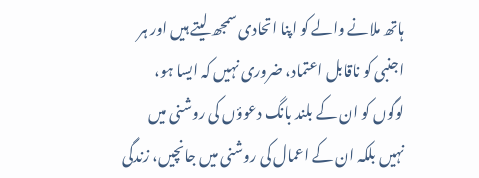ہاتھ ملانے والے کو اپنا اتحادی سمجھ لیتے ہیں اور ہر اجنبی کو ناقابل اعتماد، ضروری نہیں کہ ایسا ہو، لوگوں کو ان کے بلند بانگ دعوؤں کی روشنی میں نہیں بلکہ ان کے اعمال کی روشنی میں جانچیں، زندگی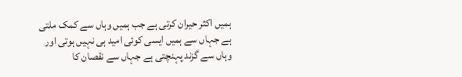ہمیں اکثر حیران کرتی ہے جب ہمیں وہاں سے کمک ملتی ہے جہاں سے ہمیں ایسی کوئی امید ہی نہیں ہوتی اور وہاں سے گزند پہنچتی ہے جہاں سے نقصان کا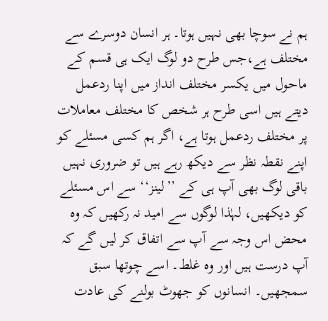ہم نے سوچا بھی نہیں ہوتا۔ ہر انسان دوسرے سے مختلف ہے،جس طرح دو لوگ ایک ہی قسم کے ماحول میں یکسر مختلف انداز میں اپنا ردعمل دیتے ہیں اسی طرح ہر شخص کا مختلف معاملات پر مختلف ردعمل ہوتا ہے، اگر ہم کسی مسئلے کو اپنے نقطہ نظر سے دیکھ رہے ہیں تو ضروری نہیں باقی لوگ بھی آپ ہی کے ’’لینز‘‘ سے اس مسئلے کو دیکھیں، لہٰذا لوگوں سے امید نہ رکھیں کہ وہ محض اس وجہ سے آپ سے اتفاق کر لیں گے کہ آپ درست ہیں اور وہ غلط۔ اسے چوتھا سبق سمجھیں۔ انسانوں کو جھوٹ بولنے کی عادت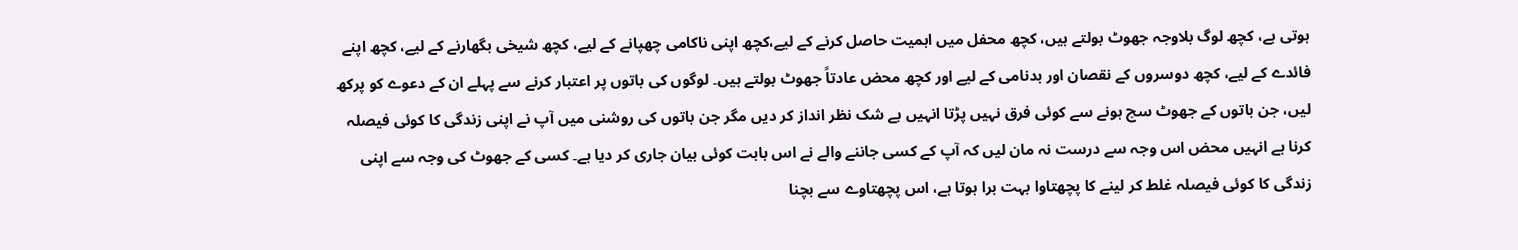ہوتی ہے، کچھ لوگ بلاوجہ جھوٹ بولتے ہیں، کچھ محفل میں اہمیت حاصل کرنے کے لیے،کچھ اپنی ناکامی چھپانے کے لیے، کچھ شیخی بگھارنے کے لیے، کچھ اپنے فائدے کے لیے، کچھ دوسروں کے نقصان اور بدنامی کے لیے اور کچھ محض عادتاً جھوٹ بولتے ہیں۔ لوگوں کی باتوں پر اعتبار کرنے سے پہلے ان کے دعوے کو پرکھ لیں، جن باتوں کے جھوٹ سچ ہونے سے کوئی فرق نہیں پڑتا انہیں بے شک نظر انداز کر دیں مگر جن باتوں کی روشنی میں آپ نے اپنی زندگی کا کوئی فیصلہ کرنا ہے انہیں محض اس وجہ سے درست نہ مان لیں کہ آپ کے کسی جاننے والے نے اس بابت کوئی بیان جاری کر دیا ہے۔ کسی کے جھوٹ کی وجہ سے اپنی زندگی کا کوئی فیصلہ غلط کر لینے کا پچھتاوا بہت برا ہوتا ہے، اس پچھتاوے سے بچنا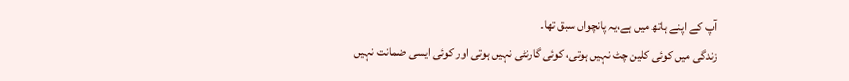آپ کے اپنے ہاتھ میں ہے،یہ پانچواں سبق تھا۔
زندگی میں کوئی کلین چٹ نہیں ہوتی، کوئی گارنٹی نہیں ہوتی اور کوئی ایسی ضمانت نہیں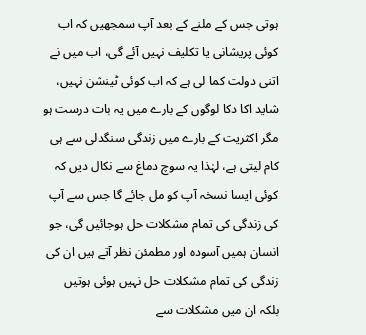ہوتی جس کے ملنے کے بعد آپ سمجھیں کہ اب کوئی پریشانی یا تکلیف نہیں آئے گی، اب میں نے اتنی دولت کما لی ہے کہ اب کوئی ٹینشن نہیں، شاید اکا دکا لوگوں کے بارے میں یہ بات درست ہو مگر اکثریت کے بارے میں زندگی سنگدلی سے ہی کام لیتی ہے، لہٰذا یہ سوچ دماغ سے نکال دیں کہ کوئی ایسا نسخہ آپ کو مل جائے گا جس سے آپ کی زندگی کی تمام مشکلات حل ہوجائیں گی، جو انسان ہمیں آسودہ اور مطمئن نظر آتے ہیں ان کی زندگی کی تمام مشکلات حل نہیں ہوئی ہوتیں بلکہ ان میں مشکلات سے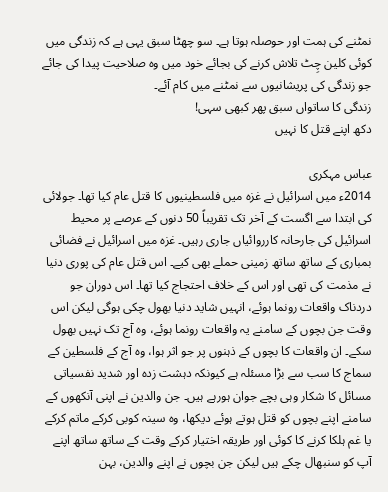نمٹنے کی ہمت اور حوصلہ ہوتا ہے۔ سو چھٹا سبق یہی ہے کہ زندگی میں کوئی کلین چِٹ تلاش کرنے کی بجائے خود میں وہ صلاحیت پیدا کی جائے جو زندگی کی پریشانیوں سے نمٹنے میں کام آئے۔
زندگی کا ساتواں سبق پھر کبھی سہی!
دکھ اپنے قتل کا نہیں

عباس مہکری
2014ء میں اسرائیل نے غزہ میں فلسطینیوں کا قتل عام کیا تھا۔ جولائی کی ابتدا سے اگست کے آخر تک تقریباً 50 دنوں کے عرصے پر محیط اسرائیل کی جارحانہ کارروائیاں جاری رہیں۔ غزہ میں اسرائیل نے فضائی بمباری کے ساتھ ساتھ زمینی حملے بھی کیے۔ اس قتل عام کی پوری دنیا نے مذمت کی تھی اور اس کے خلاف احتجاج کیا تھا۔ اس دوران جو دردناک واقعات رونما ہوئے، انہیں شاید دنیا بھول چکی ہوگی لیکن اس وقت جن بچوں کے سامنے یہ واقعات رونما ہوئے، وہ آج تک نہیں بھول سکے۔ ان واقعات کا بچوں کے ذہنوں پر جو اثر ہوا، وہ آج کے فلسطین کے سماج کا سب سے بڑا مسئلہ ہے کیونکہ دہشت زدہ اور شدید نفسیاتی مسائل کا شکار وہی بچے جوان ہورہے ہیں۔ جن والدین نے اپنی آنکھوں کے سامنے اپنے بچوں کو قتل ہوتے ہوئے دیکھا، وہ سینہ کوبی کرکے ماتم کرکے یا غم ہلکا کرنے کا کوئی اور طریقہ اختیار کرکے وقت کے ساتھ ساتھ اپنے آپ کو سنبھال چکے ہیں لیکن جن بچوں نے اپنے والدین، بہن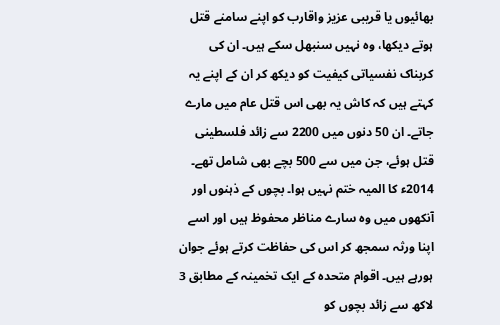بھائیوں یا قریبی عزیز واقارب کو اپنے سامنے قتل ہوتے دیکھا، وہ نہیں سنبھل سکے ہیں۔ ان کی کربناک نفسیاتی کیفیت کو دیکھ کر ان کے اپنے یہ کہتے ہیں کہ کاش یہ بھی اس قتل عام میں مارے جاتے۔ ان 50 دنوں میں 2200 سے زائد فلسطینی قتل ہوئے، جن میں سے 500 بچے بھی شامل تھے۔ 2014ء کا المیہ ختم نہیں ہوا۔ بچوں کے ذہنوں اور آنکھوں میں وہ سارے مناظر محفوظ ہیں اور اسے اپنا ورثہ سمجھ کر اس کی حفاظت کرتے ہوئے جوان ہورہے ہیں۔ اقوام متحدہ کے ایک تخمینہ کے مطابق 3 لاکھ سے زائد بچوں کو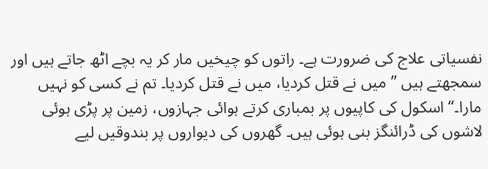نفسیاتی علاج کی ضرورت ہے۔ راتوں کو چیخیں مار کر یہ بچے اٹھ جاتے ہیں اور سمجھتے ہیں ’’میں نے قتل کردیا، میں نے قتل کردیا۔ تم نے کسی کو نہیں مارا۔‘‘ اسکول کی کاپیوں پر بمباری کرتے ہوائی جہازوں، زمین پر پڑی ہوئی لاشوں کی ڈرائنگز بنی ہوئی ہیں۔ گھروں کی دیواروں پر بندوقیں لیے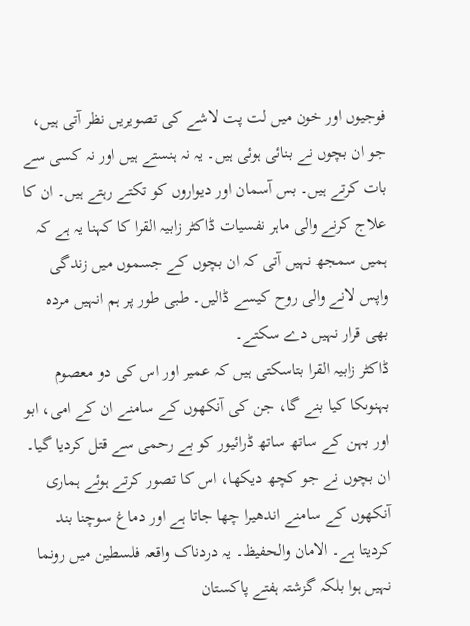فوجیوں اور خون میں لت پت لاشے کی تصویریں نظر آتی ہیں، جو ان بچوں نے بنائی ہوئی ہیں۔ یہ نہ ہنستے ہیں اور نہ کسی سے بات کرتے ہیں۔ بس آسمان اور دیواروں کو تکتے رہتے ہیں۔ ان کا علاج کرنے والی ماہر نفسیات ڈاکٹر زابیہ القرا کا کہنا یہ ہے کہ ہمیں سمجھ نہیں آتی کہ ان بچوں کے جسموں میں زندگی واپس لانے والی روح کیسے ڈالیں۔ طبی طور پر ہم انہیں مردہ بھی قرار نہیں دے سکتے۔
ڈاکٹر زابیہ القرا بتاسکتی ہیں کہ عمیر اور اس کی دو معصوم بہنوںکا کیا بنے گا، جن کی آنکھوں کے سامنے ان کے امی، ابو اور بہن کے ساتھ ساتھ ڈرائیور کو بے رحمی سے قتل کردیا گیا۔ ان بچوں نے جو کچھ دیکھا، اس کا تصور کرتے ہوئے ہماری آنکھوں کے سامنے اندھیرا چھا جاتا ہے اور دماغ سوچنا بند کردیتا ہے۔ الامان والحفیظ۔ یہ دردناک واقعہ فلسطین میں رونما نہیں ہوا بلکہ گزشتہ ہفتے پاکستان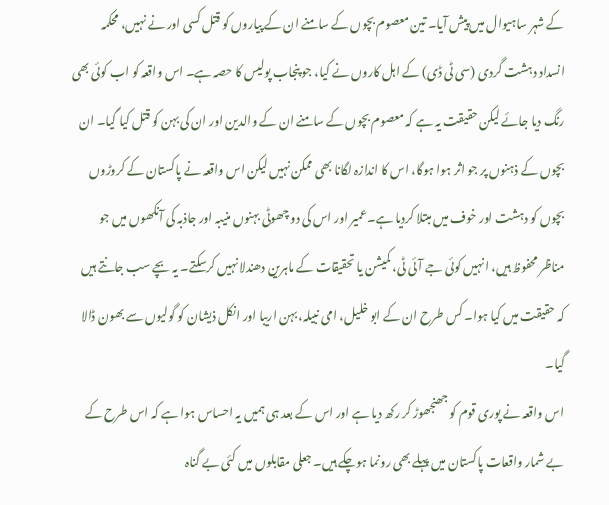کے شہر ساہیوال میں پیش آیا۔ تین معصوم بچوں کے سامنے ان کے پیاروں کو قتل کسی اور نے نہیں، محکمہ انسداد دہشت گردی (سی ٹی ڈی) کے اہل کاروں نے کیا، جو پنجاب پولیس کا حصہ ہے۔ اس واقعہ کو اب کوئی بھی رنگ دیا جائے لیکن حقیقت یہ ہے کہ معصوم بچوں کے سامنے ان کے والدین اور ان کی بہن کو قتل کیا گیا۔ ان بچوں کے ذہنوں پر جو اثر ہوا ہوگا، اس کا اندازہ لگانا بھی ممکن نہیں لیکن اس واقعہ نے پاکستان کے کروڑوں بچوں کو دہشت اور خوف میں مبتلا کردیا ہے۔عمیر اور اس کی دو چھوٹی بہنوں منیبہ اور جاذبہ کی آنکھوں میں جو مناظر محفوظ ہیں، انہیں کوئی جے آئی ٹی، کمیشن یا تحقیقات کے ماہرین دھندلا نہیں کرسکتے۔ یہ بچے سب جانتے ہیں کہ حقیقت میں کیا ہوا۔ کس طرح ان کے ابو خلیل، امی نبیلہ، بہن اریبا اور انکل ذیشان کو گولیوں سے بھون ڈالا گیا۔
اس واقعہ نے پوری قوم کو جھنجھوڑ کر رکھ دیا ہے اور اس کے بعد ہی ہمیں یہ احساس ہوا ہے کہ اس طرح کے بے شمار واقعات پاکستان میں پہلے بھی رونما ہوچکے ہیں۔ جعلی مقابلوں میں کئی بے گناہ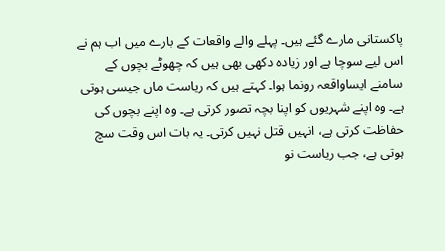پاکستانی مارے گئے ہیں۔ پہلے والے واقعات کے بارے میں اب ہم نے اس لیے سوچا ہے اور زیادہ دکھی بھی ہیں کہ چھوٹے بچوں کے سامنے ایساواقعہ رونما ہوا۔ کہتے ہیں کہ ریاست ماں جیسی ہوتی ہے۔ وہ اپنے شہریوں کو اپنا بچہ تصور کرتی ہے۔ وہ اپنے بچوں کی حفاظت کرتی ہے، انہیں قتل نہیں کرتی۔ یہ بات اس وقت سچ ہوتی ہے، جب ریاست نو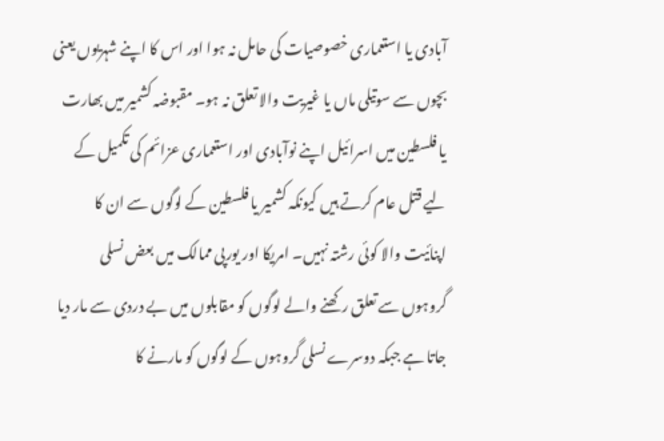آبادی یا استعماری خصوصیات کی حامل نہ ہوا اور اس کا اپنے شہریوں یعنی بچوں سے سوتیلی ماں یا غیریت والا تعلق نہ ہو۔ مقبوضہ کشمیر میں بھارت یا فلسطین میں اسرائیل اپنے نوآبادی اور استعماری عزائم کی تکمیل کے لیے قتل عام کرتے ہیں کیونکہ کشمیر یا فلسطین کے لوگوں سے ان کا اپنائیت والا کوئی رشتہ نہیں۔ امریکا اور یورپی ممالک میں بعض نسلی گروہوں سے تعلق رکھنے والے لوگوں کو مقابلوں میں بے دردی سے مار دیا جاتا ہے جبکہ دوسرے نسلی گروہوں کے لوگوں کو مارنے کا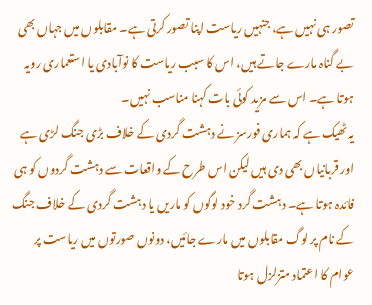تصور ہی نہیں ہے، جنہیں ریاست اپنا تصور کرتی ہے۔ مقابلوں میں جہاں بھی بے گناہ مارے جاتے ہیں، اس کا سبب ریاست کا نوآبادی یا استعماری رویہ ہوتا ہے۔ اس سے مزید کوئی بات کہنا مناسب نہیں۔
یہ ٹھیک ہے کہ ہماری فورسز نے دہشت گردی کے خلاف بڑی جنگ لڑی ہے اور قربانیاں بھی دی ہیں لیکن اس طرح کے واقعات سے دہشت گردوں کو ہی فائدہ ہوتا ہے۔ دہشت گرد خود لوگوں کو ماریں یا دہشت گردی کے خلاف جنگ کے نام پر لوگ مقابلوں میں مارے جائیں، دونوں صورتوں میں ریاست پر عوام کا اعتماد متزلزل ہوتا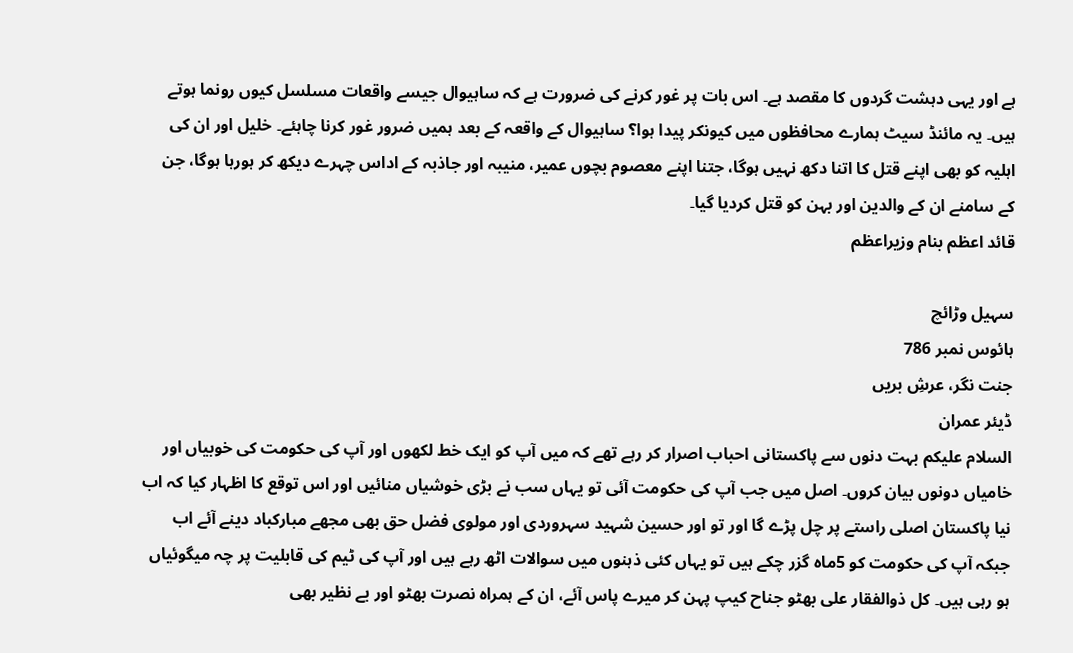ہے اور یہی دہشت گردوں کا مقصد ہے۔ اس بات پر غور کرنے کی ضرورت ہے کہ ساہیوال جیسے واقعات مسلسل کیوں رونما ہوتے ہیں۔ یہ مائنڈ سیٹ ہمارے محافظوں میں کیونکر پیدا ہوا؟ ساہیوال کے واقعہ کے بعد ہمیں ضرور غور کرنا چاہئے۔ خلیل اور ان کی اہلیہ کو بھی اپنے قتل کا اتنا دکھ نہیں ہوگا، جتنا اپنے معصوم بچوں عمیر، منیبہ اور جاذبہ کے اداس چہرے دیکھ کر ہورہا ہوگا، جن کے سامنے ان کے والدین اور بہن کو قتل کردیا گیا۔
قائد اعظم بنام وزیراعظم

سہیل وڑائچ
ہائوس نمبر 786
جنت نگر، عرشِ بریں
ڈیئر عمران
السلام علیکم بہت دنوں سے پاکستانی احباب اصرار کر رہے تھے کہ میں آپ کو ایک خط لکھوں اور آپ کی حکومت کی خوبیاں اور خامیاں دونوں بیان کروں۔ اصل میں جب آپ کی حکومت آئی تو یہاں سب نے بڑی خوشیاں منائیں اور اس توقع کا اظہار کیا کہ اب نیا پاکستان اصلی راستے پر چل پڑے گا اور تو اور حسین شہید سہروردی اور مولوی فضل حق بھی مجھے مبارکباد دینے آئے اب جبکہ آپ کی حکومت کو 5ماہ گزر چکے ہیں تو یہاں کئی ذہنوں میں سوالات اٹھ رہے ہیں اور آپ کی ٹیم کی قابلیت پر چہ میگوئیاں ہو رہی ہیں۔ کل ذوالفقار علی بھٹو جناح کیپ پہن کر میرے پاس آئے، ان کے ہمراہ نصرت بھٹو اور بے نظیر بھی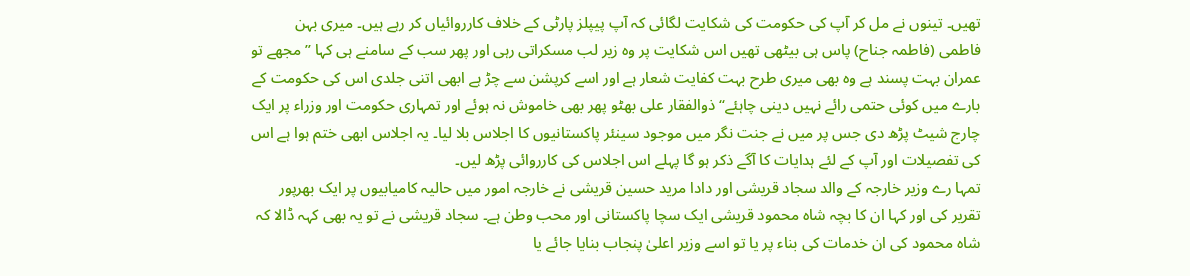تھیں۔ تینوں نے مل کر آپ کی حکومت کی شکایت لگائی کہ آپ پیپلز پارٹی کے خلاف کارروائیاں کر رہے ہیں۔ میری بہن فاطمی (فاطمہ جناح) پاس ہی بیٹھی تھیں اس شکایت پر وہ زیر لب مسکراتی رہی اور پھر سب کے سامنے ہی کہا ’’مجھے تو عمران بہت پسند ہے وہ بھی میری طرح بہت کفایت شعار ہے اور اسے کرپشن سے چڑ ہے ابھی اتنی جلدی اس کی حکومت کے بارے میں کوئی حتمی رائے نہیں دینی چاہئے‘‘ ذوالفقار علی بھٹو پھر بھی خاموش نہ ہوئے اور تمہاری حکومت اور وزراء پر ایک چارج شیٹ پڑھ دی جس پر میں نے جنت نگر میں موجود سینئر پاکستانیوں کا اجلاس بلا لیا۔ یہ اجلاس ابھی ختم ہوا ہے اس کی تفصیلات اور آپ کے لئے ہدایات کا آگے ذکر ہو گا پہلے اس اجلاس کی کارروائی پڑھ لیں۔
تمہا رے وزیر خارجہ کے والد سجاد قریشی اور دادا مرید حسین قریشی نے خارجہ امور میں حالیہ کامیابیوں پر ایک بھرپور تقریر کی اور کہا ان کا بچہ شاہ محمود قریشی ایک سچا پاکستانی اور محب وطن ہے۔ سجاد قریشی نے تو یہ بھی کہہ ڈالا کہ شاہ محمود کی ان خدمات کی بناء پر یا تو اسے وزیر اعلیٰ پنجاب بنایا جائے یا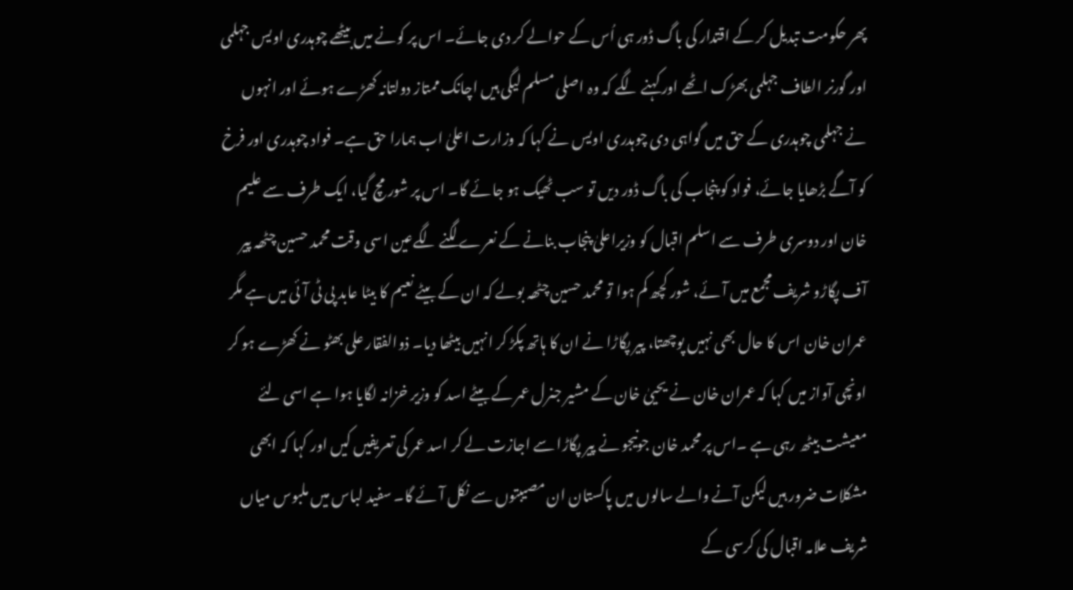پھر حکومت تبدیل کر کے اقتدار کی باگ ڈور ہی اُس کے حوالے کر دی جائے۔ اس پر کونے میں بیٹھے چوہدری اویس جہلمی اور گورنر الطاف جہلمی بھڑک اٹھے اور کہنے لگے کہ وہ اصلی مسلم لیگی ہیں اچانک ممتاز دولتانہ کھڑے ہوئے اور انہوں نے جہلمی چوہدری کے حق میں گواہی دی چوہدری اویس نے کہا کہ وزارت اعلیٰ اب ہمارا حق ہے۔ فواد چوہدری اور فرخ کو آگے بڑھایا جائے، فواد کو پنجاب کی باگ ڈور دیں تو سب ٹھیک ہو جائے گا۔ اس پر شور مچ گیا، ایک طرف سے علیم خان اور دوسری طرف سے اسلم اقبال کو وزیراعلیٰ پنجاب بنانے کے نعرے لگنے لگےعین اسی وقت محمد حسین چٹھہ پیر آف پگاڑو شریف مجمع میں آئے، شور کچھ کم ہوا تو محمد حسین چٹھہ بولے کہ ان کے بیٹے نعیم کا بیٹا عابد پی ٹی آئی میں ہے مگر عمران خان اس کا حال بھی نہیں پوچھتا، پیر پگاڑا نے ان کا ہاتھ پکڑ کر انہیں بیٹھا دیا۔ ذوالفقار علی بھٹو نے کھڑے ہو کر اونچی آواز میں کہا کہ عمران خان نے یحییٰ خان کے مشیر جنرل عمر کے بیٹے اسد کو وزیر خزانہ لگایا ہوا ہے اسی لئے معیشت بیٹھ رہی ہے ۔اس پر محمد خان جونیجو نے پیر پگاڑا سے اجازت لے کر اسد عمر کی تعریفیں کیں اور کہا کہ ابھی مشکلات ضرور ہیں لیکن آنے والے سالوں میں پاکستان ان مصیبتوں سے نکل آئے گا۔ سفید لباس میں ملبوس میاں شریف علامہ اقبال کی کرسی کے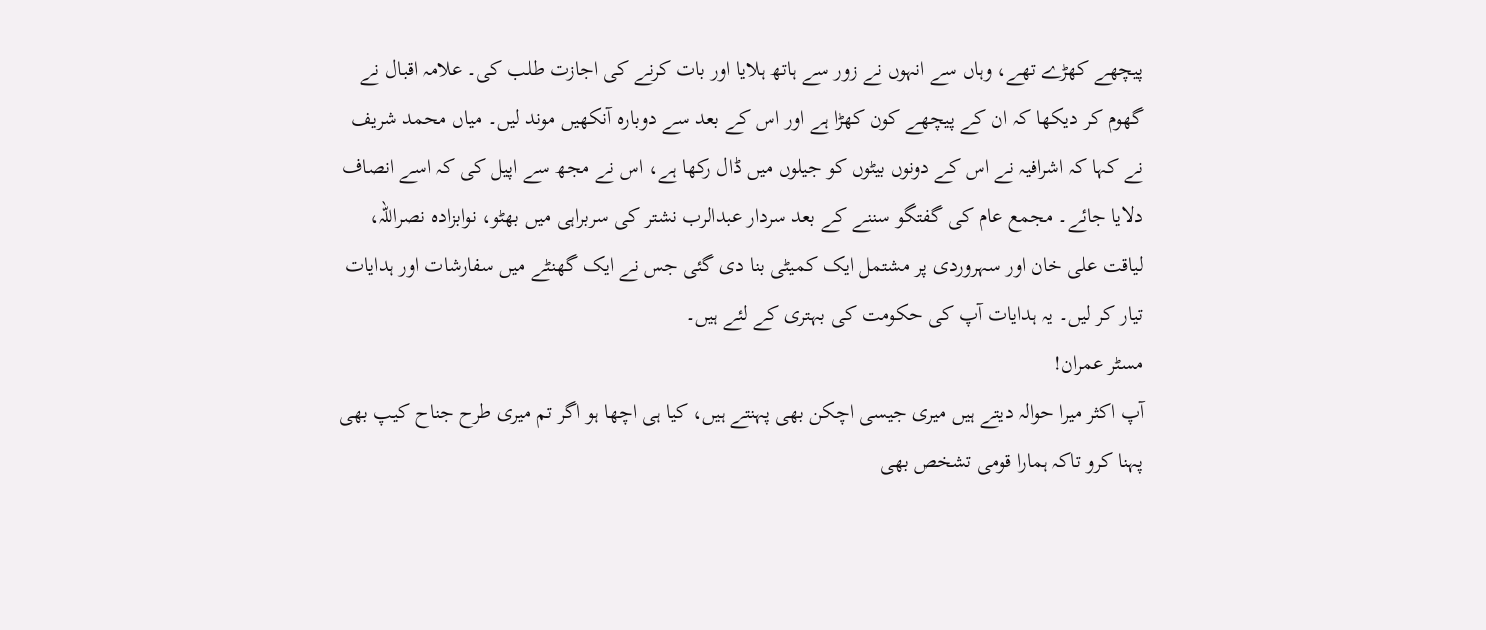پیچھے کھڑے تھے، وہاں سے انہوں نے زور سے ہاتھ ہلایا اور بات کرنے کی اجازت طلب کی۔ علامہ اقبال نے گھوم کر دیکھا کہ ان کے پیچھے کون کھڑا ہے اور اس کے بعد سے دوبارہ آنکھیں موند لیں۔ میاں محمد شریف نے کہا کہ اشرافیہ نے اس کے دونوں بیٹوں کو جیلوں میں ڈال رکھا ہے، اس نے مجھ سے اپیل کی کہ اسے انصاف دلایا جائے۔ مجمع عام کی گفتگو سننے کے بعد سردار عبدالرب نشتر کی سربراہی میں بھٹو، نوابزادہ نصراللہ، لیاقت علی خان اور سہروردی پر مشتمل ایک کمیٹی بنا دی گئی جس نے ایک گھنٹے میں سفارشات اور ہدایات تیار کر لیں۔ یہ ہدایات آپ کی حکومت کی بہتری کے لئے ہیں۔
مسٹر عمران!
آپ اکثر میرا حوالہ دیتے ہیں میری جیسی اچکن بھی پہنتے ہیں، کیا ہی اچھا ہو اگر تم میری طرح جناح کیپ بھی پہنا کرو تاکہ ہمارا قومی تشخص بھی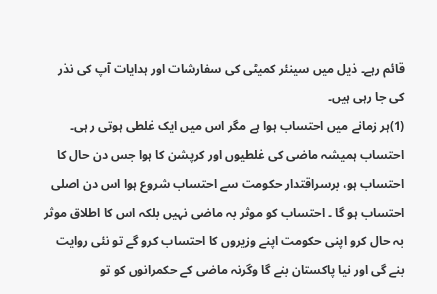قائم رہے۔ ذیل میں سینئر کمیٹی کی سفارشات اور ہدایات آپ کی نذر کی جا رہی ہیں۔
(1)ہر زمانے میں احتساب ہوا ہے مگر اس میں ایک غلطی ہوتی ر ہی۔ احتساب ہمیشہ ماضی کی غلطیوں اور کرپشن کا ہوا جس دن حال کا احتساب ہو، برسراقتدار حکومت سے احتساب شروع ہوا اس دن اصلی احتساب ہو گا ۔ احتساب کو موثر بہ ماضی نہیں بلکہ اس کا اطلاق موثر بہ حال کرو اپنی حکومت اپنے وزیروں کا احتساب کرو گے تو نئی روایت بنے گی اور نیا پاکستان بنے گا وگرنہ ماضی کے حکمرانوں کو تو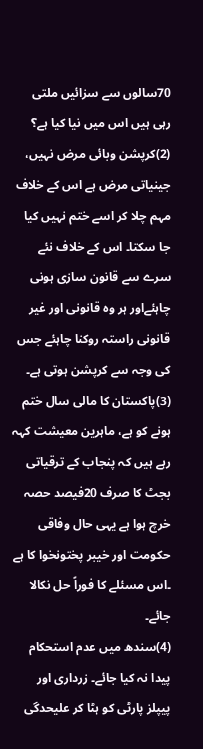70سالوں سے سزائیں ملتی رہی ہیں اس میں نیا کیا ہے؟
(2)کرپشن وبائی مرض نہیں، جینیاتی مرض ہے اس کے خلاف مہم چلا کر اسے ختم نہیں کیا جا سکتا۔ اس کے خلاف نئے سرے سے قانون سازی ہونی چاہئےاور ہر وہ قانونی اور غیر قانونی راستہ روکنا چاہئے جس کی وجہ سے کرپشن ہوتی ہے۔
(3)پاکستان کا مالی سال ختم ہونے کو ہے، ماہرین معیشت کہہ رہے ہیں کہ پنجاب کے ترقیاتی بجٹ کا صرف 20فیصد حصہ خرچ ہوا ہے یہی حال وفاقی حکومت اور خیبر پختونخوا کا ہے ۔اس مسئلے کا فوراً حل نکالا جائے۔
(4)سندھ میں عدم استحکام پیدا نہ کیا جائے۔ زرداری اور پیپلز پارٹی کو ہٹا کر علیحدگی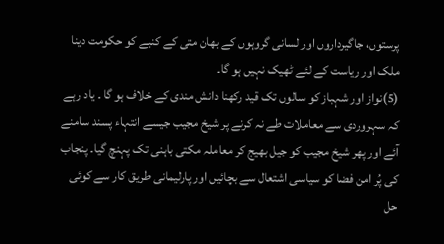پرستوں، جاگیرداروں اور لسانی گروہوں کے بھان متی کے کنبے کو حکومت دینا ملک اور ریاست کے لئے ٹھیک نہیں ہو گا۔
(5)نواز اور شہباز کو سالوں تک قید رکھنا دانش مندی کے خلاف ہو گا ۔ یاد رہے کہ سہروردی سے معاملات طے نہ کرنے پر شیخ مجیب جیسے انتہاء پسند سامنے آئے اور پھر شیخ مجیب کو جیل بھیج کر معاملہ مکتی باہنی تک پہنچ گیا۔ پنجاب کی پُر امن فضا کو سیاسی اشتعال سے بچائیں اور پارلیمانی طریق کار سے کوئی حل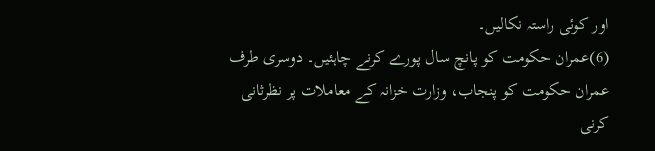اور کوئی راستہ نکالیں۔
(6)عمران حکومت کو پانچ سال پورے کرنے چاہئیں۔ دوسری طرف عمران حکومت کو پنجاب، وزارت خزانہ کے معاملات پر نظرثانی کرنی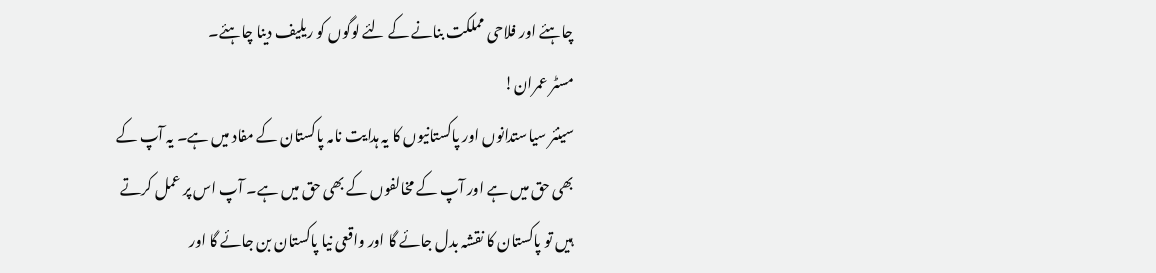چاہئے اور فلاحی مملکت بنانے کے لئے لوگوں کو ریلیف دینا چاہئے۔
مسٹر عمران!
سینئر سیاستدانوں اور پاکستانیوں کا یہ ہدایت نامہ پاکستان کے مفاد میں ہے۔ یہ آپ کے بھی حق میں ہے اور آپ کے مخالفوں کے بھی حق میں ہے۔ آپ اس پر عمل کرتے ہیں تو پاکستان کا نقشہ بدل جائے گا اور واقعی نیا پاکستان بن جائے گا اور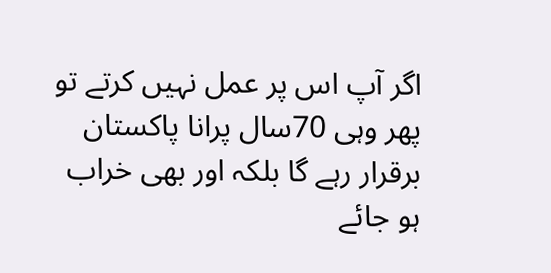اگر آپ اس پر عمل نہیں کرتے تو پھر وہی 70سال پرانا پاکستان برقرار رہے گا بلکہ اور بھی خراب ہو جائے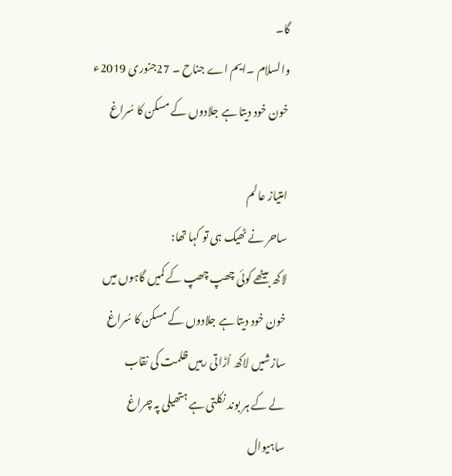گا۔
والسلام ۔ایم اے جناح ۔ 27جنوری 2019ء
خون خود دیتا ہے جلادوں کے مسکن کا سُراغ

امتیاز عالم
ساحر نے ٹھیک ہی تو کہا تھا:
لاکھ بیٹھے کوئی چھپ چھپ کے کمیں گاہوں میں
خون خود دیتا ہے جلادوں کے مسکن کا سُراغ
سازشیں لاکھ اُڑاتی رہیں ظلمت کی نقاب
لے کے ہر بوند نکلتی ہے ہتھیلی پہ چراغ
ساہیوال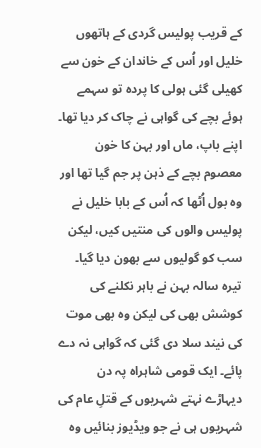کے قریب پولیس گردی کے ہاتھوں خلیل اور اُس کے خاندان کے خون سے کھیلی گئی ہولی کا پردہ تو سہمے ہوئے بچے کی گواہی نے چاک کر دیا تھا۔ اپنے باپ، ماں اور بہن کا خون معصوم بچے کے ذہن پر جم گیا تھا اور وہ بول اُٹھا کہ اُس کے بابا خلیل نے پولیس والوں کی منتیں کیں، لیکن سب کو گولیوں سے بھون دیا گیا۔ تیرہ سالہ بہن نے باہر نکلنے کی کوشش بھی کی لیکن وہ بھی موت کی نیند سلا دی گئی کہ گواہی نہ دے پائے۔ ایک قومی شاہراہ پہ دن دیہاڑے نہتے شہریوں کے قتلِ عام کی شہریوں ہی نے جو ویڈیوز بنائیں وہ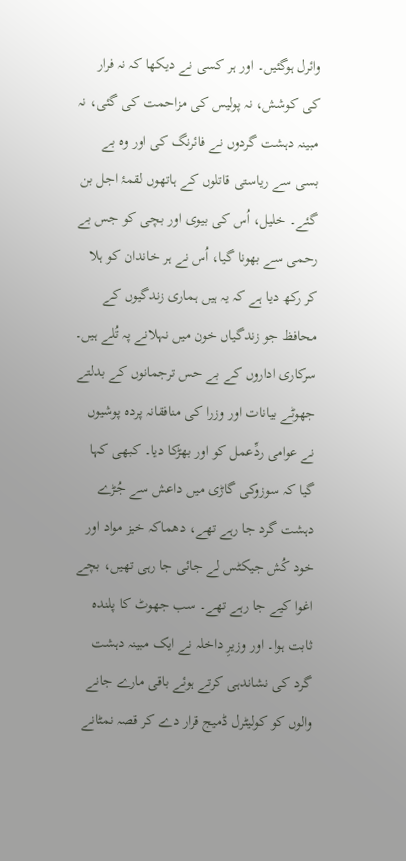وائرل ہوگئیں۔ اور ہر کسی نے دیکھا کہ نہ فرار کی کوشش، نہ پولیس کی مزاحمت کی گئی، نہ مبینہ دہشت گردوں نے فائرنگ کی اور وہ بے بسی سے ریاستی قاتلوں کے ہاتھوں لقمۂ اجل بن گئے۔ خلیل، اُس کی بیوی اور بچی کو جس بے رحمی سے بھونا گیا، اُس نے ہر خاندان کو ہلا کر رکھ دیا ہے کہ یہ ہیں ہماری زندگیوں کے محافظ جو زندگیاں خون میں نہلانے پہ تُلے ہیں۔ سرکاری اداروں کے بے حس ترجمانوں کے بدلتے جھوٹے بیانات اور وزرا کی منافقانہ پردہ پوشیوں نے عوامی ردِّعمل کو اور بھڑکا دیا۔ کبھی کہا گیا کہ سوزوکی گاڑی میں داعش سے جُڑے دہشت گرد جا رہے تھے، دھماکہ خیز مواد اور خود کُش جیکٹس لے جائی جا رہی تھیں، بچے اغوا کیے جا رہے تھے۔ سب جھوٹ کا پلندہ ثابت ہوا۔ اور وزیرِ داخلہ نے ایک مبینہ دہشت گرد کی نشاندہی کرتے ہوئے باقی مارے جانے والوں کو کولیٹرل ڈمیج قرار دے کر قصہ نمٹانے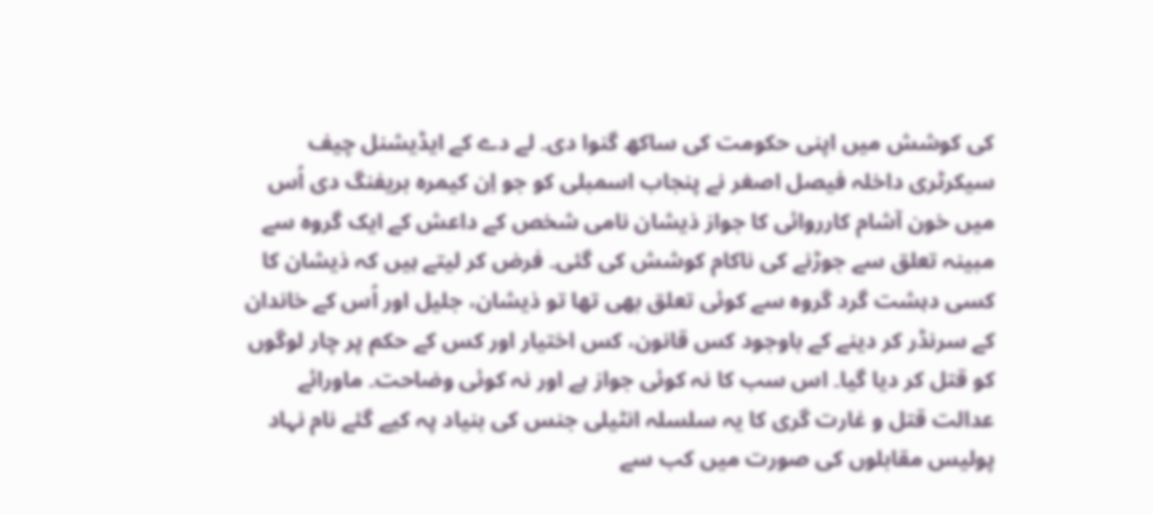کی کوشش میں اپنی حکومت کی ساکھ گنوا دی۔ لے دے کے ایڈیشنل چیف سیکرٹری داخلہ فیصل اصغر نے پنجاب اسمبلی کو جو اِن کیمرہ بریفنگ دی اُس میں خون آشام کارروائی کا جواز ذیشان نامی شخص کے داعش کے ایک گروہ سے مبینہ تعلق سے جوڑنے کی ناکام کوشش کی گئی۔ فرض کر لیتے ہیں کہ ذیشان کا کسی دہشت گرد گروہ سے کوئی تعلق بھی تھا تو ذیشان، جلیل اور اُس کے خاندان کے سرنڈر کر دینے کے باوجود کس قانون، کس اختیار اور کس کے حکم پر چار لوگوں کو قتل کر دیا گیا۔ اس سب کا نہ کوئی جواز ہے اور نہ کوئی وضاحت۔ ماورائے عدالت قتل و غارت گری کا یہ سلسلہ انٹیلی جنس کی بنیاد پہ کیے گئے نام نہاد پولیس مقابلوں کی صورت میں کب سے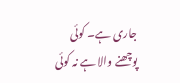جاری ہے۔ کوئی پوچھنے والا ہے نہ کوئی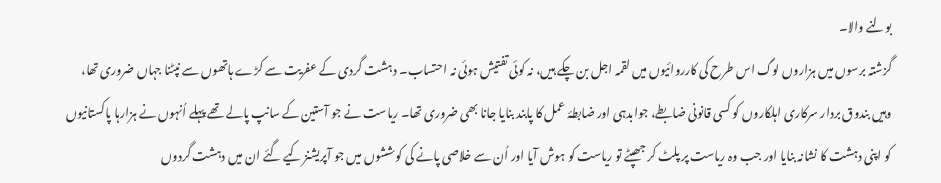بولنے والا۔
گزشتہ برسوں میں ہزاروں لوگ اس طرح کی کارروائیوں میں لقمہ اجل بن چکے ہیں، نہ کوئی تفتیش ہوئی نہ احتساب۔ دہشت گردی کے عفریت سے کڑے ہاتھوں سے نپٹنا جہاں ضروری تھا، وہیں بندوق بردار سرکاری اہلکاروں کو کسی قانونی ضابطے، جوابدہی اور ضابطۂ عمل کا پابند بنایا جانا بھی ضروری تھا۔ ریاست نے جو آستین کے سانپ پالے تھے پہلے اُنہوں نے ہزارہا پاکستانیوں کو اپنی دہشت کا نشانہ بنایا اور جب وہ ریاست پر پلٹ کر جھپٹے تو ریاست کو ہوش آیا اور اُن سے خلاصی پانے کی کوششوں میں جو آپریشنز کیے گئے ان میں دہشت گردوں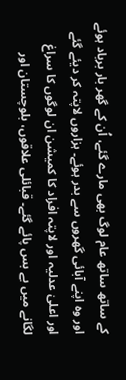کے ساتھ ساتھ عام لوگ بھی مارے گئے، اُن کے گھر بار برباد ہوئے اور وہ اپنے آبائی گھروں سے بدر ہوئے۔ ہزاروں لاپتہ کر دیئے گئے اور اعلیٰ عدلیہ اور لاپتہ افراد کا کمیشن ان لوگوں کا سراغ لگانے میں بے بس پائے گئے۔ قبائلی علاقوں، بلوچستان اور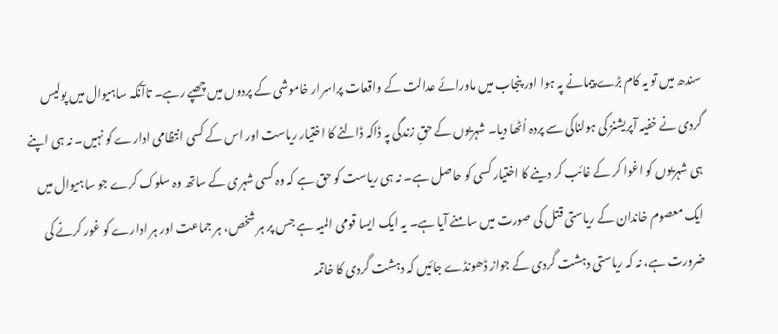سندھ میں تو یہ کام بڑے پیمانے پہ ہوا اور پنجاب میں ماورائے عدالت کے واقعات پراسرار خاموشی کے پردوں میں چھپے رہے۔ تاآنکہ ساہیوال میں پولیس گردی نے خفیہ آپریشنز کی ہولناکی سے پردہ اُٹھا دیا۔ شہریوں کے حقِ زندگی پہ ڈاکہ ڈالنے کا اختیار ریاست اور اس کے کسی انتظامی ادارے کو نہیں۔ نہ ہی اپنے ہی شہریوں کو اغوا کر کے غائب کر دینے کا اختیار کسی کو حاصل ہے۔ نہ ہی ریاست کو حق ہے کہ وہ کسی شہری کے ساتھ وہ سلوک کرے جو ساہیوال میں ایک معصوم خاندان کے ریاستی قتل کی صورت میں سامنے آیا ہے۔ یہ ایک ایسا قومی المیہ ہے جس پر ہر شخص، ہر جماعت اور ہر ادارے کو غور کرنے کی ضرورت ہے، نہ کہ ریاستی دہشت گردی کے جواز ڈھونڈے جائیں کہ دہشت گردی کا خاتمہ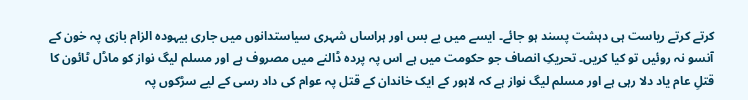کرتے کرتے ریاست ہی دہشت پسند ہو جائے۔ ایسے میں بے بس اور ہراساں شہری سیاستدانوں میں جاری بیہودہ الزام بازی پہ خون کے آنسو نہ روئیں تو کیا کریں۔ تحریکِ انصاف جو حکومت میں ہے اس پہ پردہ ڈالنے میں مصروف ہے اور مسلم لیگ نواز کو ماڈل ٹائون کا قتلِ عام یاد دلا رہی ہے اور مسلم لیگ نواز ہے کہ لاہور کے ایک خاندان کے قتل پہ عوام کی داد رسی کے لیے سڑکوں پہ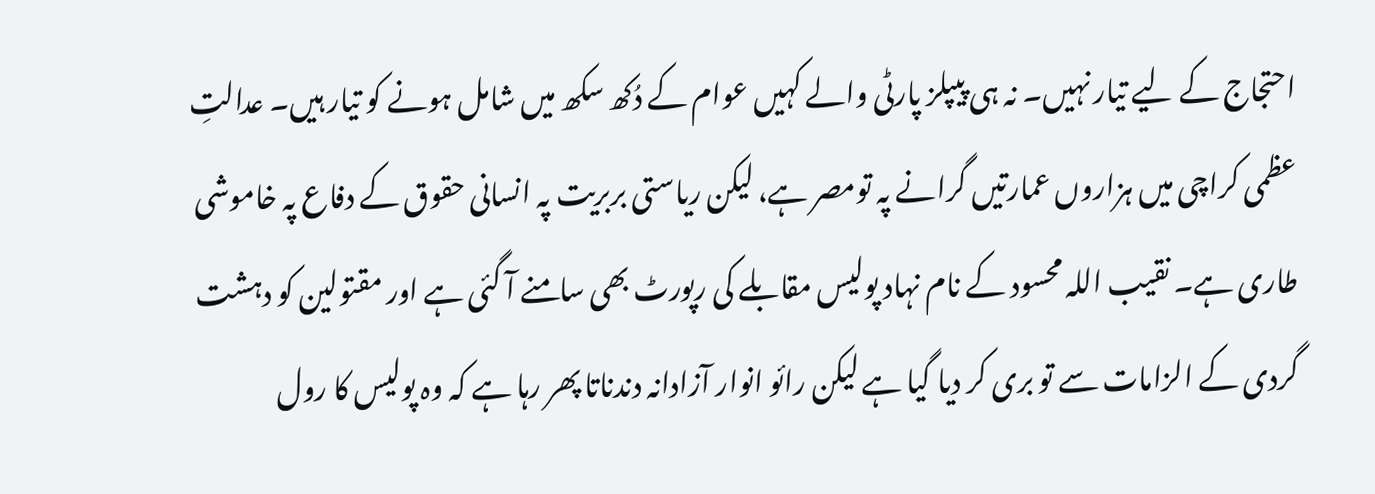احتجاج کے لیے تیار نہیں۔ نہ ہی پیپلز پارٹی والے کہیں عوام کے دُکھ سکھ میں شامل ہونے کو تیار ہیں۔ عدالتِ عظمی کراچی میں ہزاروں عمارتیں گرانے پہ تومصر ہے، لیکن ریاستی بربریت پہ انسانی حقوق کے دفاع پہ خاموشی طاری ہے۔ نقیب اللہ محسود کے نام نہاد پولیس مقابلے کی رپورٹ بھی سامنے آ گئی ہے اور مقتولین کو دہشت گردی کے الزامات سے تو بری کر دیا گیا ہے لیکن رائو انوار آزادانہ دندناتا پھر رہا ہے کہ وہ پولیس کا رول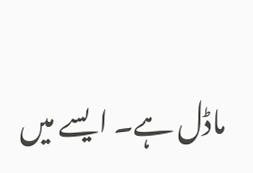ماڈل ہے۔ ایسے میں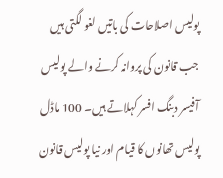پولیس اصلاحات کی باتیں لغو لگتی ہیں جب قانون کی پروانہ کرنے والے پولیس آفیسر دبنگ افسر کہلاتے ہیں۔ 100 ماڈل پولیس تھانوں کا قیام اور نیا پولیس قانون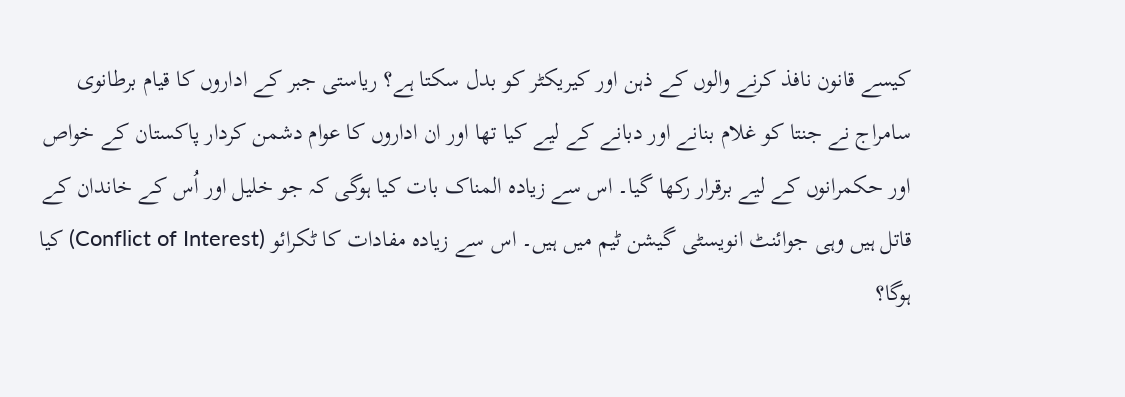کیسے قانون نافذ کرنے والوں کے ذہن اور کیریکٹر کو بدل سکتا ہے؟ ریاستی جبر کے اداروں کا قیام برطانوی سامراج نے جنتا کو غلام بنانے اور دبانے کے لیے کیا تھا اور ان اداروں کا عوام دشمن کردار پاکستان کے خواص اور حکمرانوں کے لیے برقرار رکھا گیا۔ اس سے زیادہ المناک بات کیا ہوگی کہ جو خلیل اور اُس کے خاندان کے قاتل ہیں وہی جوائنٹ انویسٹی گیشن ٹیم میں ہیں۔ اس سے زیادہ مفادات کا ٹکرائو (Conflict of Interest) کیا ہوگا؟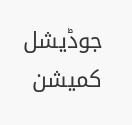جوڈیشل کمیشن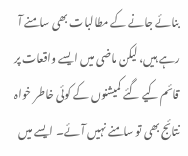بنائے جانے کے مطالبات بھی سامنے آ رہے ہیں، لیکن ماضی میں ایسے واقعات پر قائم کیے گئے کمیشنوں کے کوئی خاطر خواہ نتائج بھی تو سامنے نہیں آئے۔ ایسے میں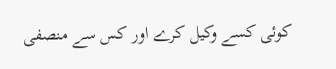کوئی کسے وکیل کرے اور کس سے منصفی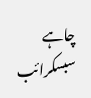چاہے
سبسکرائب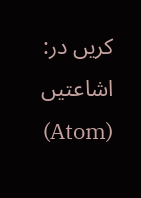کریں در:
اشاعتیں (Atom)